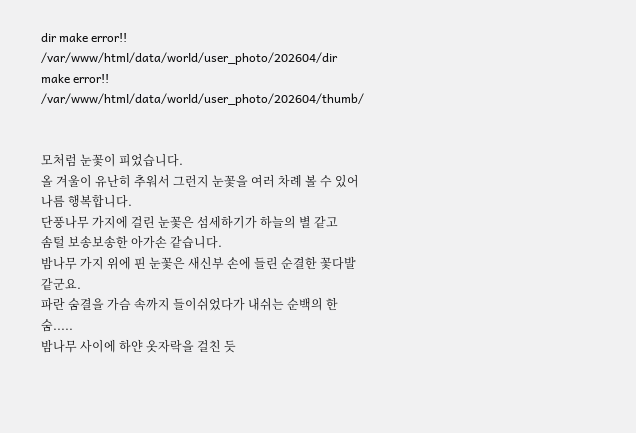dir make error!! /var/www/html/data/world/user_photo/202604/dir make error!! /var/www/html/data/world/user_photo/202604/thumb/


모처럼 눈꽃이 피었습니다.
올 겨울이 유난히 추워서 그런지 눈꽃을 여러 차례 볼 수 있어 나름 행복합니다.
단풍나무 가지에 걸린 눈꽃은 섬세하기가 하늘의 별 같고
솜털 보송보송한 아가손 같습니다.
밤나무 가지 위에 핀 눈꽃은 새신부 손에 들린 순결한 꽃다발같군요.
파란 숨결을 가슴 속까지 들이쉬었다가 내쉬는 순백의 한숨.....
밤나무 사이에 하얀 옷자락을 걸친 듯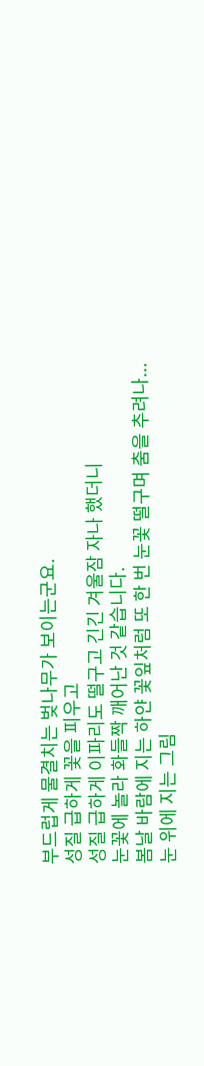부드럽게 물결치는 벚나무가 보이는군요.
성질 급하게 꽃을 피우고
성질 급하게 이파리도 떨구고 긴긴 겨울잠 자나 했더니
눈꽃에 놀라 화들짝 깨어난 것 같습니다.
봄날 바람에 지는 하얀 꽃잎처럼 또 한 번 눈꽃 떨구며 춤을 추려나...
눈 위에 지는 그림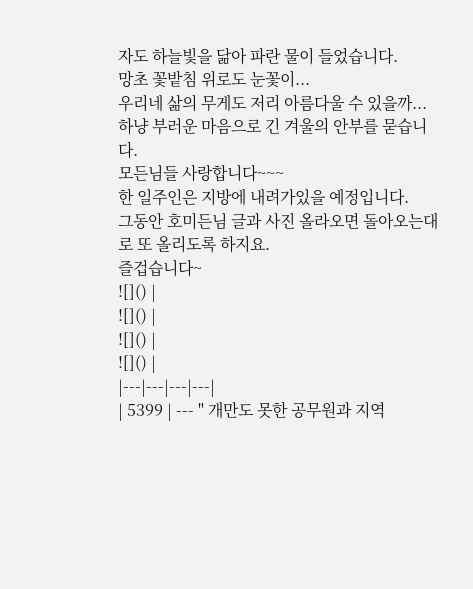자도 하늘빛을 닮아 파란 물이 들었습니다.
망초 꽃밭침 위로도 눈꽃이...
우리네 삶의 무게도 저리 아름다울 수 있을까...
하냥 부러운 마음으로 긴 겨울의 안부를 묻습니다.
모든님들 사랑합니다~~~
한 일주인은 지방에 내려가있을 예정입니다.
그동안 호미든님 글과 사진 올라오면 돌아오는대로 또 올리도록 하지요.
즐겁습니다~
![]() |
![]() |
![]() |
![]() |
|---|---|---|---|
| 5399 | --- " 개만도 못한 공무원과 지역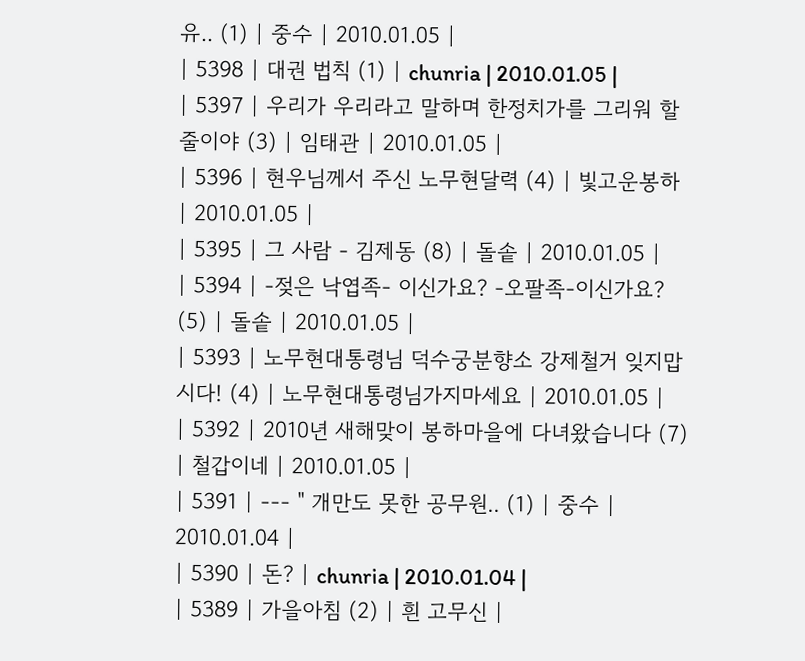유.. (1) | 중수 | 2010.01.05 |
| 5398 | 대권 법칙 (1) | chunria | 2010.01.05 |
| 5397 | 우리가 우리라고 말하며 한정치가를 그리워 할줄이야 (3) | 임태관 | 2010.01.05 |
| 5396 | 현우님께서 주신 노무현달력 (4) | 빛고운봉하 | 2010.01.05 |
| 5395 | 그 사람 - 김제동 (8) | 돌솥 | 2010.01.05 |
| 5394 | -젖은 낙엽족- 이신가요? -오팔족-이신가요? (5) | 돌솥 | 2010.01.05 |
| 5393 | 노무현대통령님 덕수궁분향소 강제철거 잊지맙시다! (4) | 노무현대통령님가지마세요 | 2010.01.05 |
| 5392 | 2010년 새해맞이 봉하마을에 다녀왔습니다 (7) | 철갑이네 | 2010.01.05 |
| 5391 | --- " 개만도 못한 공무원.. (1) | 중수 | 2010.01.04 |
| 5390 | 돈? | chunria | 2010.01.04 |
| 5389 | 가을아침 (2) | 흰 고무신 |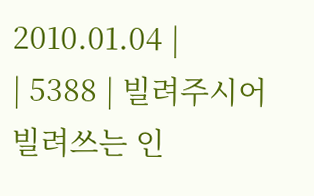2010.01.04 |
| 5388 | 빌려주시어 빌려쓰는 인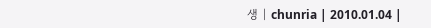생 | chunria | 2010.01.04 |